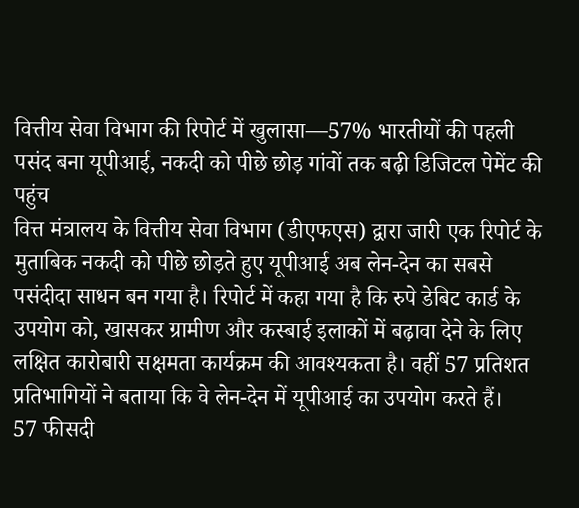वित्तीय सेवा विभाग की रिपोर्ट में खुलासा—57% भारतीयों की पहली पसंद बना यूपीआई, नकदी को पीछे छोड़ गांवों तक बढ़ी डिजिटल पेमेंट की पहुंच
वित्त मंत्रालय के वित्तीय सेवा विभाग (डीएफएस) द्वारा जारी एक रिपोर्ट के मुताबिक नकदी को पीछे छोड़ते हुए यूपीआई अब लेन-देन का सबसे पसंदीदा साधन बन गया है। रिपोर्ट में कहा गया है कि रुपे डेबिट कार्ड के उपयोग को, खासकर ग्रामीण और कस्बाई इलाकों में बढ़ावा देने के लिए लक्षित कारोबारी सक्षमता कार्यक्रम की आवश्यकता है। वहीं 57 प्रतिशत प्रतिभागियों ने बताया कि वे लेन-देन में यूपीआई का उपयोग करते हैं।
57 फीसदी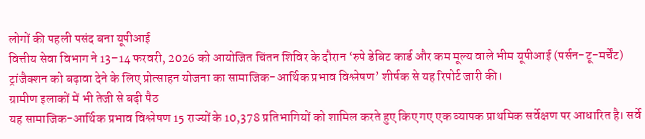लोगों की पहली पसंद बना यूपीआई
वित्तीय सेवा विभाग ने 13–14 फरवरी, 2026 को आयोजित चिंतन शिविर के दौरान ‘रुपे डेबिट कार्ड और कम मूल्य वाले भीम यूपीआई (पर्सन-टू-मर्चेंट) ट्रांजैक्शन को बढ़ावा देने के लिए प्रोत्साहन योजना का सामाजिक-आर्थिक प्रभाव विश्लेषण’ शीर्षक से यह रिपोर्ट जारी की।
ग्रामीण इलाकों में भी तेजी से बढ़ी पैठ
यह सामाजिक-आर्थिक प्रभाव विश्लेषण 15 राज्यों के 10,378 प्रतिभागियों को शामिल करते हुए किए गए एक व्यापक प्राथमिक सर्वेक्षण पर आधारित है। सर्वे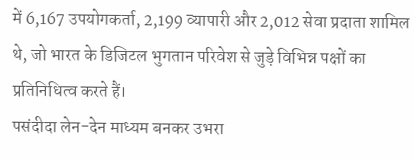में 6,167 उपयोगकर्ता, 2,199 व्यापारी और 2,012 सेवा प्रदाता शामिल थे, जो भारत के डिजिटल भुगतान परिवेश से जुड़े विभिन्न पक्षों का प्रतिनिधित्व करते हैं।
पसंदीदा लेन-देन माध्यम बनकर उभरा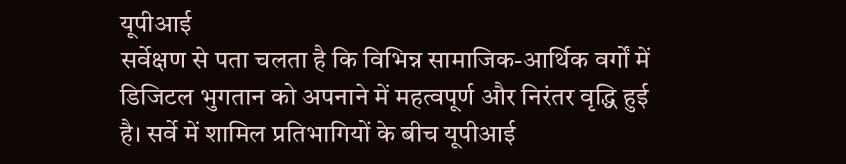यूपीआई
सर्वेक्षण से पता चलता है कि विभिन्न सामाजिक-आर्थिक वर्गों में डिजिटल भुगतान को अपनाने में महत्वपूर्ण और निरंतर वृद्धि हुई है। सर्वे में शामिल प्रतिभागियों के बीच यूपीआई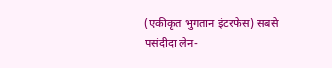(एकीकृत भुगतान इंटरफेस) सबसे पसंदीदा लेन-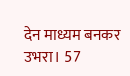देन माध्यम बनकर उभरा। 57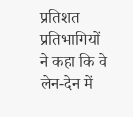प्रतिशत प्रतिभागियों ने कहा कि वे लेन-देन में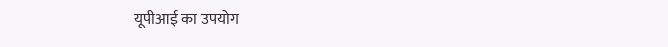यूपीआई का उपयोग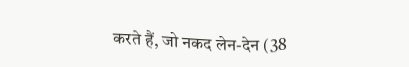करते हैं, जो नकद लेन-देन (38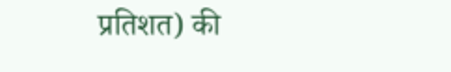प्रतिशत) की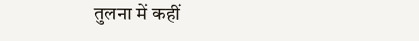तुलना में कहीं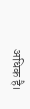अधिक है।